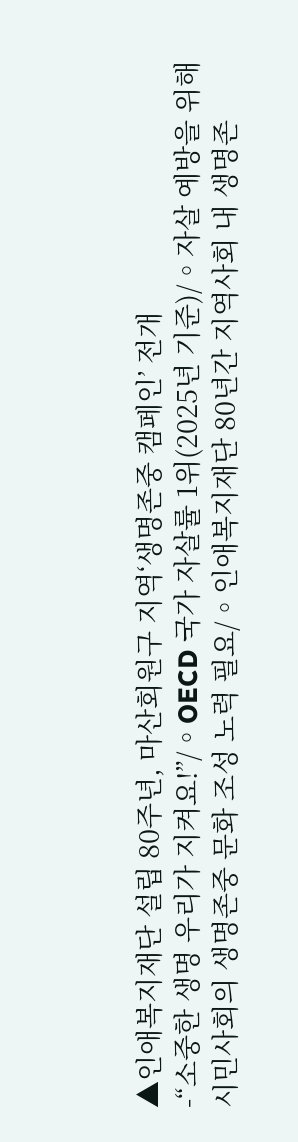▲인애복지재단 설립 80주년, 마산회원구 지역‘생명존중 캠페인’ 전개
-“소중한 생명 우리가 지켜요!”/◦OECD 국가 자살률 1위(2025년 기준)/◦자살 예방을 위해 시민사회의 생명존중 문화 조성 노력 필요/◦인애복지재단 80년간 지역사회 내 생명존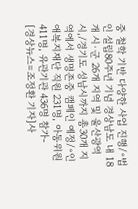중 철학 기반 다양한 사업 진행/◦법인 설립80주년 기념 경상남도 내 18개 시·군 26개 지역 및 울산광역시,/경기도 성남시까지 총30개 지역에서 생명존중 캠페인 예정/◦인애복지재단 직원 231명, 아동위원 411명, 유관기관 436명 참가-
[경상뉴스=조정환 기자]사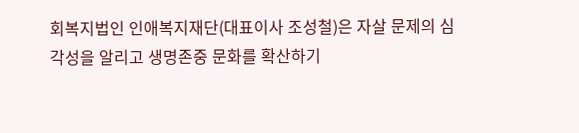회복지법인 인애복지재단(대표이사 조성철)은 자살 문제의 심각성을 알리고 생명존중 문화를 확산하기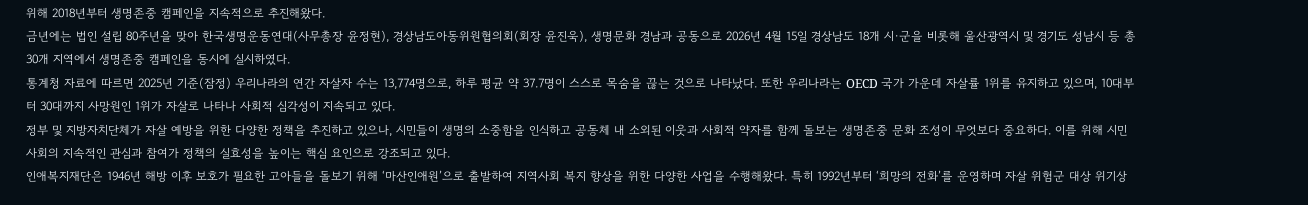위해 2018년부터 생명존중 캠페인을 지속적으로 추진해왔다.
금년에는 법인 설립 80주년을 맞아 한국생명운동연대(사무총장 윤정현), 경상남도아동위원협의회(회장 윤진욱), 생명문화 경남과 공동으로 2026년 4월 15일 경상남도 18개 시·군을 비롯해 울산광역시 및 경기도 성남시 등 총 30개 지역에서 생명존중 캠페인을 동시에 실시하였다.
통계청 자료에 따르면 2025년 기준(잠정) 우리나라의 연간 자살자 수는 13,774명으로, 하루 평균 약 37.7명이 스스로 목숨을 끊는 것으로 나타났다. 또한 우리나라는 OECD 국가 가운데 자살률 1위를 유지하고 있으며, 10대부터 30대까지 사망원인 1위가 자살로 나타나 사회적 심각성이 지속되고 있다.
정부 및 지방자치단체가 자살 예방을 위한 다양한 정책을 추진하고 있으나, 시민들이 생명의 소중함을 인식하고 공동체 내 소외된 이웃과 사회적 약자를 함께 돌보는 생명존중 문화 조성이 무엇보다 중요하다. 이를 위해 시민사회의 지속적인 관심과 참여가 정책의 실효성을 높이는 핵심 요인으로 강조되고 있다.
인애복지재단은 1946년 해방 이후 보호가 필요한 고아들을 돌보기 위해 ‘마산인애원’으로 출발하여 지역사회 복지 향상을 위한 다양한 사업을 수행해왔다. 특히 1992년부터 ‘희망의 전화’를 운영하며 자살 위험군 대상 위기상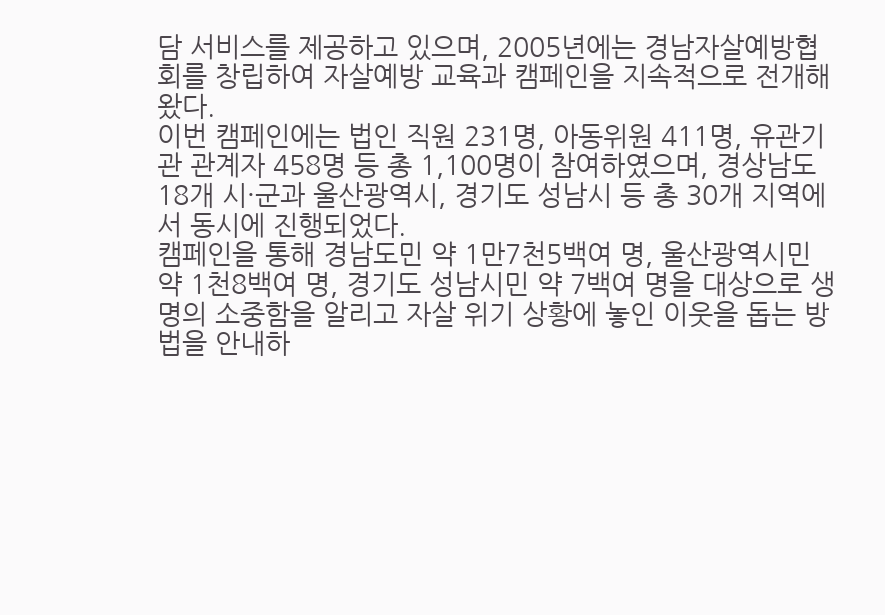담 서비스를 제공하고 있으며, 2005년에는 경남자살예방협회를 창립하여 자살예방 교육과 캠페인을 지속적으로 전개해왔다.
이번 캠페인에는 법인 직원 231명, 아동위원 411명, 유관기관 관계자 458명 등 총 1,100명이 참여하였으며, 경상남도 18개 시·군과 울산광역시, 경기도 성남시 등 총 30개 지역에서 동시에 진행되었다.
캠페인을 통해 경남도민 약 1만7천5백여 명, 울산광역시민 약 1천8백여 명, 경기도 성남시민 약 7백여 명을 대상으로 생명의 소중함을 알리고 자살 위기 상황에 놓인 이웃을 돕는 방법을 안내하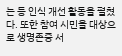는 등 인식 개선 활동을 펼쳤다. 또한 참여 시민을 대상으로 생명존중 서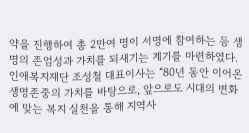약을 진행하여 총 2만여 명이 서명에 참여하는 등 생명의 존엄성과 가치를 되새기는 계기를 마련하였다.
인애복지재단 조성철 대표이사는 “80년 동안 이어온 생명존중의 가치를 바탕으로, 앞으로도 시대의 변화에 맞는 복지 실천을 통해 지역사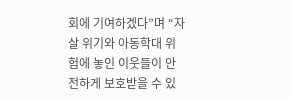회에 기여하겠다”며 “자살 위기와 아동학대 위험에 놓인 이웃들이 안전하게 보호받을 수 있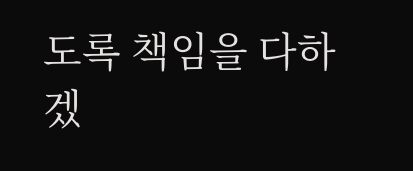도록 책임을 다하겠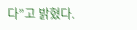다”고 밝혔다.